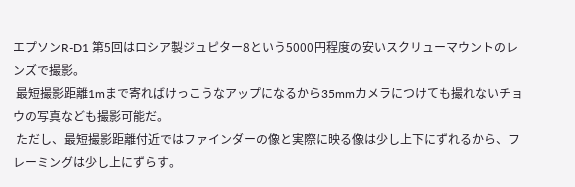エプソンR-D1 第5回はロシア製ジュピター8という5000円程度の安いスクリューマウントのレンズで撮影。
 最短撮影距離1mまで寄ればけっこうなアップになるから35mmカメラにつけても撮れないチョウの写真なども撮影可能だ。
 ただし、最短撮影距離付近ではファインダーの像と実際に映る像は少し上下にずれるから、フレーミングは少し上にずらす。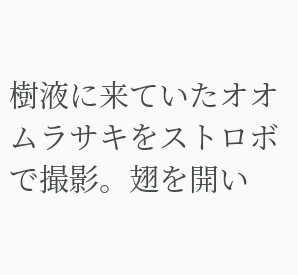樹液に来ていたオオムラサキをストロボで撮影。翅を開い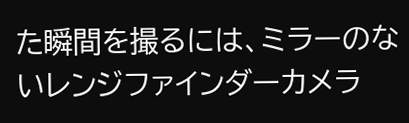た瞬間を撮るには、ミラーのないレンジファインダーカメラ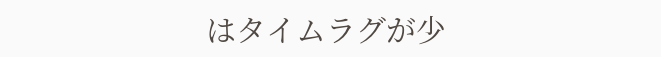はタイムラグが少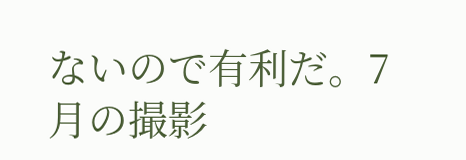ないので有利だ。7月の撮影